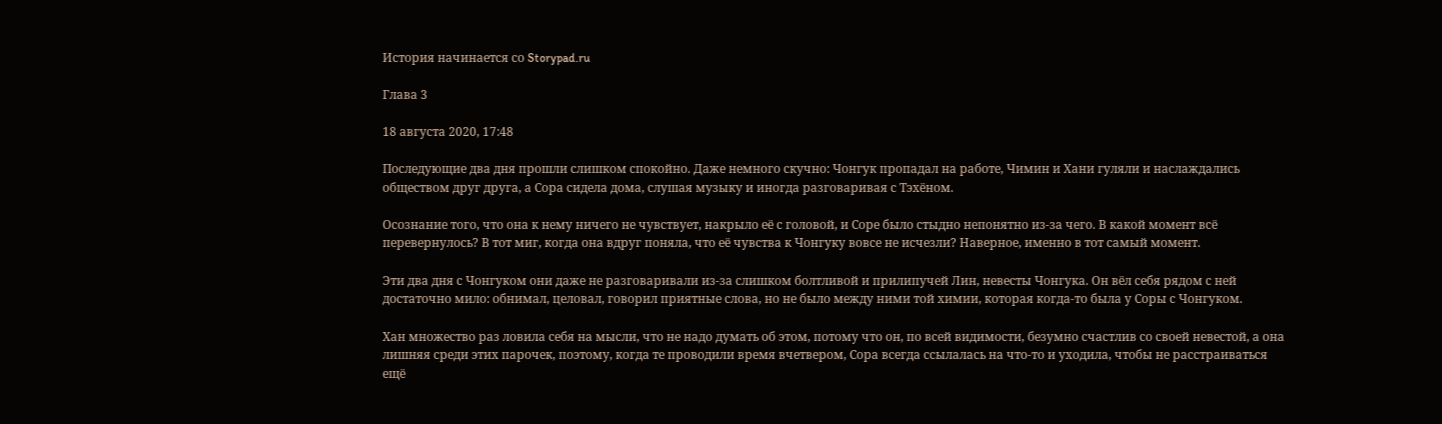История начинается со Storypad.ru

Глава 3

18 августа 2020, 17:48

Последующие два дня прошли слишком спокойно. Даже немного скучно: Чонгук пропадал на работе, Чимин и Хани гуляли и наслаждались обществом друг друга, а Сора сидела дома, слушая музыку и иногда разговаривая с Тэхёном.

Осознание того, что она к нему ничего не чувствует, накрыло её с головой, и Соре было стыдно непонятно из-за чего. В какой момент всё перевернулось? В тот миг, когда она вдруг поняла, что её чувства к Чонгуку вовсе не исчезли? Наверное, именно в тот самый момент.

Эти два дня с Чонгуком они даже не разговаривали из-за слишком болтливой и прилипучей Лин, невесты Чонгука. Он вёл себя рядом с ней достаточно мило: обнимал, целовал, говорил приятные слова, но не было между ними той химии, которая когда-то была у Соры с Чонгуком.

Хан множество раз ловила себя на мысли, что не надо думать об этом, потому что он, по всей видимости, безумно счастлив со своей невестой, а она лишняя среди этих парочек, поэтому, когда те проводили время вчетвером, Сора всегда ссылалась на что-то и уходила, чтобы не расстраиваться ещё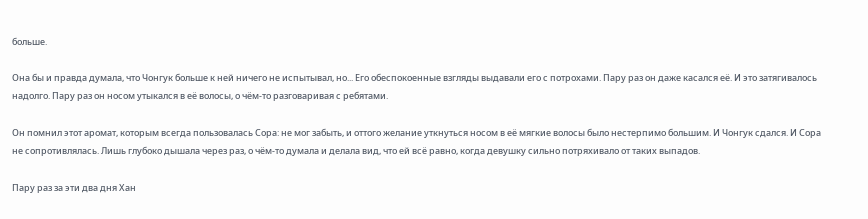больше.

Она бы и правда думала, что Чонгук больше к ней ничего не испытывал, но... Его обеспокоенные взгляды выдавали его с потрохами. Пару раз он даже касался её. И это затягивалось надолго. Пару раз он носом утыкался в её волосы, о чём-то разговаривая с ребятами.

Он помнил этот аромат, которым всегда пользовалась Сора: не мог забыть, и оттого желание уткнуться носом в её мягкие волосы было нестерпимо большим. И Чонгук сдался. И Сора не сопротивлялась. Лишь глубоко дышала через раз, о чём-то думала и делала вид, что ей всё равно, когда девушку сильно потряхивало от таких выпадов.

Пару раз за эти два дня Хан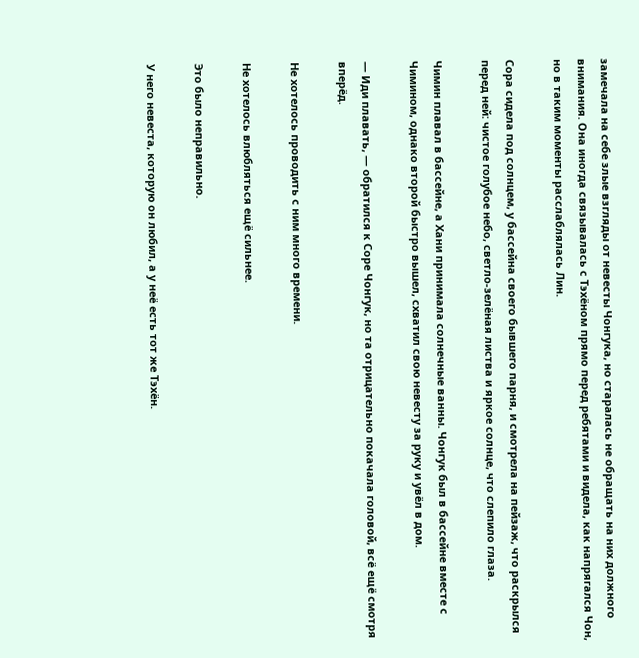замечала на себе злые взгляды от невесты Чонгука, но старалась не обращать на них должного внимания. Она иногда связывалась с Тэхёном прямо перед ребятами и видела, как напрягался Чон, но в таким моменты расслаблялась Лин.

Сора сидела под солнцем, у бассейна своего бывшего парня, и смотрела на пейзаж, что раскрылся перед ней: чистое голубое небо, светло-зелёная листва и яркое солнце, что слепило глаза.

Чимин плавал в бассейне, а Хани принимала солнечные ванны. Чонгук был в бассейне вместе с Чимином, однако второй быстро вышел, схватил свою невесту за руку и увёл в дом.

— Иди плавать, — обратился к Соре Чонгук, но та отрицательно покачала головой, всё ещё смотря вперёд.

Не хотелось проводить с ним много времени.

Не хотелось влюбляться ещё сильнее.

Это было неправильно.

У него невеста, которую он любил, а у неё есть тот же Тэхён.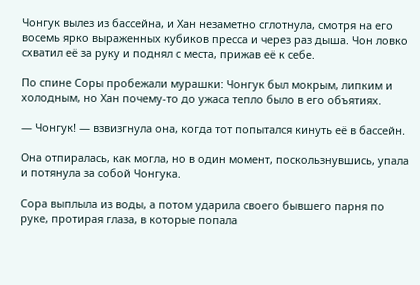Чонгук вылез из бассейна, и Хан незаметно сглотнула, смотря на его восемь ярко выраженных кубиков пресса и через раз дыша. Чон ловко схватил её за руку и поднял с места, прижав её к себе.

По спине Соры пробежали мурашки: Чонгук был мокрым, липким и холодным, но Хан почему-то до ужаса тепло было в его объятиях.

— Чонгук! — взвизгнула она, когда тот попытался кинуть её в бассейн.

Она отпиралась, как могла, но в один момент, поскользнувшись, упала и потянула за собой Чонгука.

Сора выплыла из воды, а потом ударила своего бывшего парня по руке, протирая глаза, в которые попала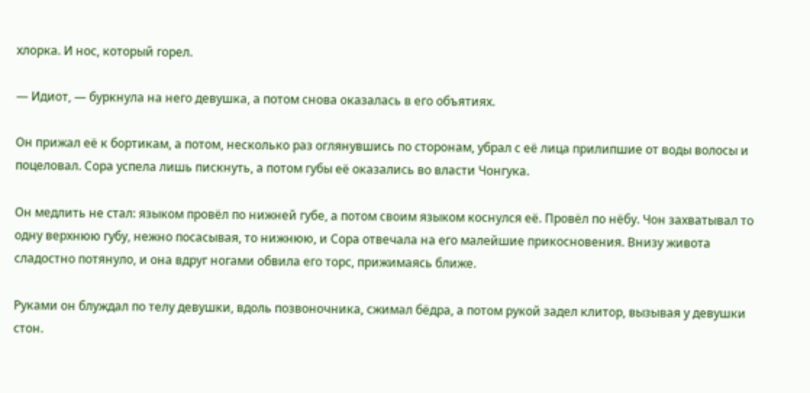хлорка. И нос, который горел.

— Идиот, — буркнула на него девушка, а потом снова оказалась в его объятиях.

Он прижал её к бортикам, а потом, несколько раз оглянувшись по сторонам, убрал с её лица прилипшие от воды волосы и поцеловал. Сора успела лишь пискнуть, а потом губы её оказались во власти Чонгука.

Он медлить не стал: языком провёл по нижней губе, а потом своим языком коснулся её. Провёл по нёбу. Чон захватывал то одну верхнюю губу, нежно посасывая, то нижнюю, и Сора отвечала на его малейшие прикосновения. Внизу живота сладостно потянуло, и она вдруг ногами обвила его торс, прижимаясь ближе.

Руками он блуждал по телу девушки, вдоль позвоночника, сжимал бёдра, а потом рукой задел клитор, вызывая у девушки стон.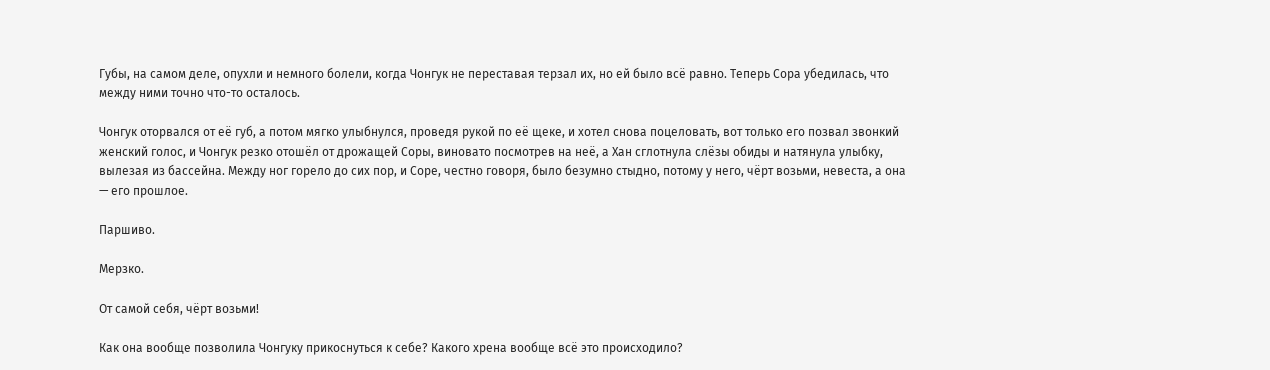Губы, на самом деле, опухли и немного болели, когда Чонгук не переставая терзал их, но ей было всё равно. Теперь Сора убедилась, что между ними точно что-то осталось.

Чонгук оторвался от её губ, а потом мягко улыбнулся, проведя рукой по её щеке, и хотел снова поцеловать, вот только его позвал звонкий женский голос, и Чонгук резко отошёл от дрожащей Соры, виновато посмотрев на неё, а Хан сглотнула слёзы обиды и натянула улыбку, вылезая из бассейна. Между ног горело до сих пор, и Соре, честно говоря, было безумно стыдно, потому у него, чёрт возьми, невеста, а она — его прошлое.

Паршиво.

Мерзко.

От самой себя, чёрт возьми!

Как она вообще позволила Чонгуку прикоснуться к себе? Какого хрена вообще всё это происходило?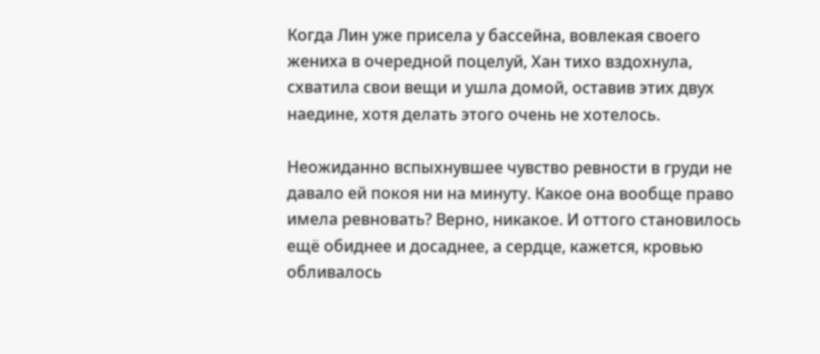Когда Лин уже присела у бассейна, вовлекая своего жениха в очередной поцелуй, Хан тихо вздохнула, схватила свои вещи и ушла домой, оставив этих двух наедине, хотя делать этого очень не хотелось.

Неожиданно вспыхнувшее чувство ревности в груди не давало ей покоя ни на минуту. Какое она вообще право имела ревновать? Верно, никакое. И оттого становилось ещё обиднее и досаднее, а сердце, кажется, кровью обливалось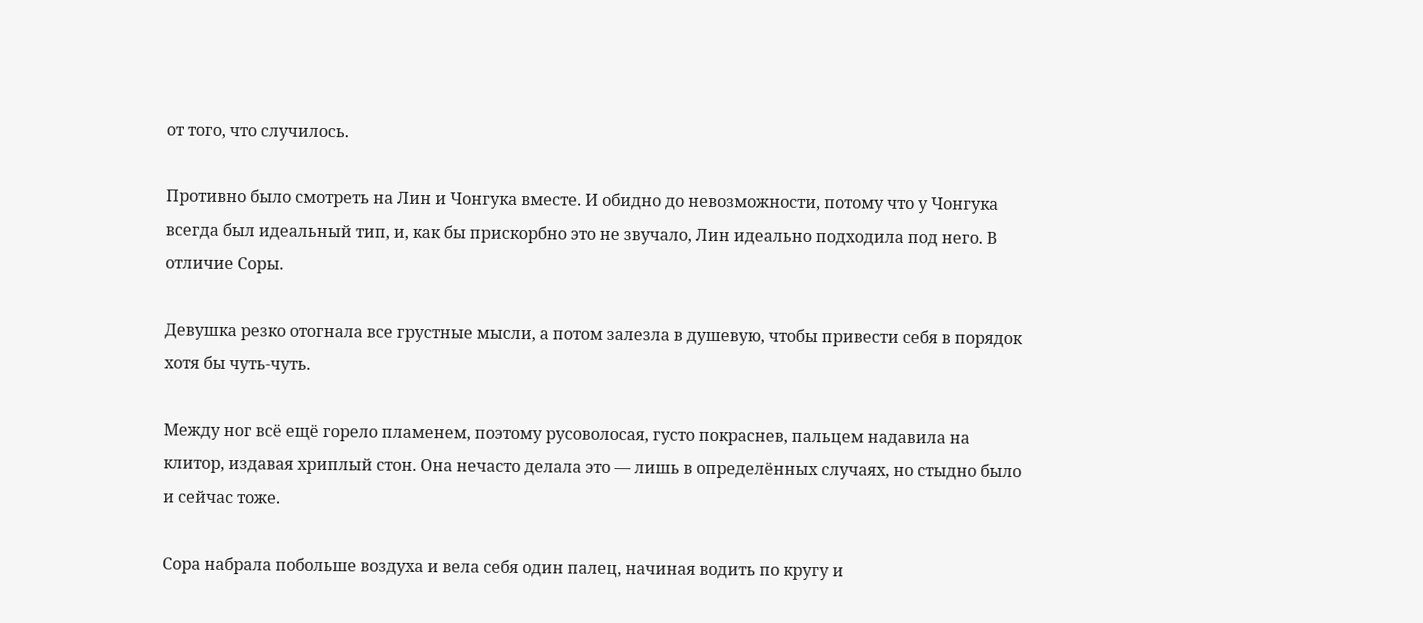от того, что случилось.

Противно было смотреть на Лин и Чонгука вместе. И обидно до невозможности, потому что у Чонгука всегда был идеальный тип, и, как бы прискорбно это не звучало, Лин идеально подходила под него. В отличие Соры.

Девушка резко отогнала все грустные мысли, а потом залезла в душевую, чтобы привести себя в порядок хотя бы чуть-чуть.

Между ног всё ещё горело пламенем, поэтому русоволосая, густо покраснев, пальцем надавила на клитор, издавая хриплый стон. Она нечасто делала это — лишь в определённых случаях, но стыдно было и сейчас тоже.

Сора набрала побольше воздуха и вела себя один палец, начиная водить по кругу и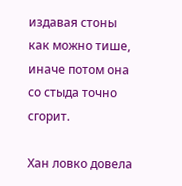издавая стоны как можно тише, иначе потом она со стыда точно сгорит.

Хан ловко довела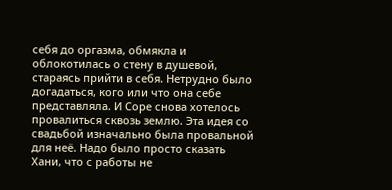себя до оргазма, обмякла и облокотилась о стену в душевой, стараясь прийти в себя. Нетрудно было догадаться, кого или что она себе представляла. И Соре снова хотелось провалиться сквозь землю. Эта идея со свадьбой изначально была провальной для неё. Надо было просто сказать Хани, что с работы не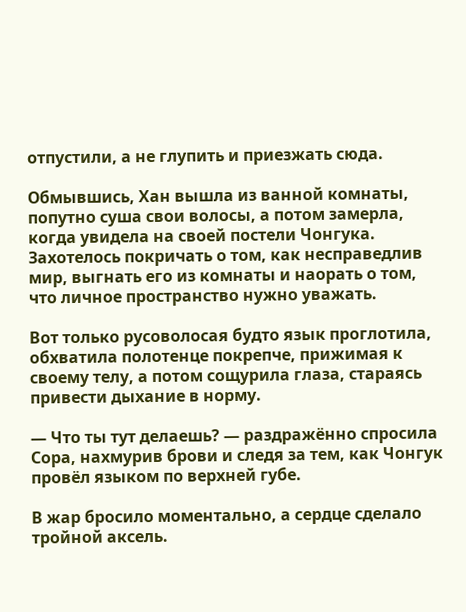отпустили, а не глупить и приезжать сюда.

Обмывшись, Хан вышла из ванной комнаты, попутно суша свои волосы, а потом замерла, когда увидела на своей постели Чонгука. Захотелось покричать о том, как несправедлив мир, выгнать его из комнаты и наорать о том, что личное пространство нужно уважать.

Вот только русоволосая будто язык проглотила, обхватила полотенце покрепче, прижимая к своему телу, а потом сощурила глаза, стараясь привести дыхание в норму.

— Что ты тут делаешь? — раздражённо спросила Сора, нахмурив брови и следя за тем, как Чонгук провёл языком по верхней губе.

В жар бросило моментально, а сердце сделало тройной аксель.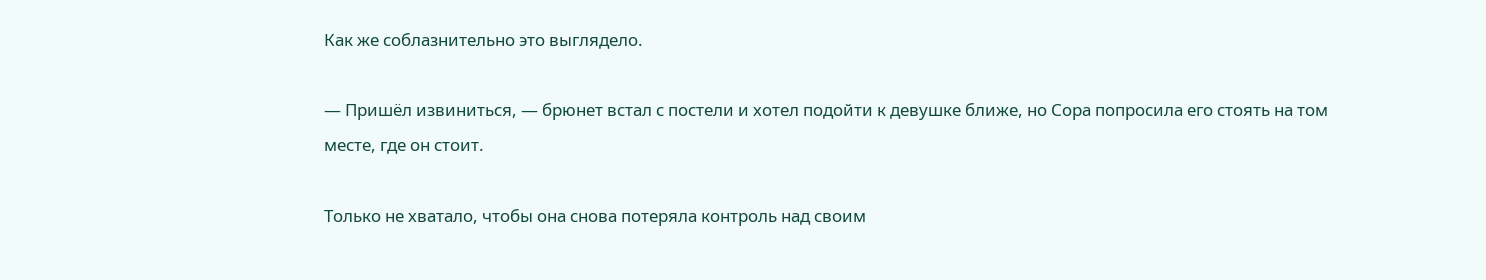Как же соблазнительно это выглядело.

— Пришёл извиниться, — брюнет встал с постели и хотел подойти к девушке ближе, но Сора попросила его стоять на том месте, где он стоит.

Только не хватало, чтобы она снова потеряла контроль над своим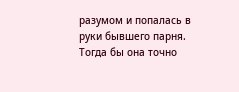разумом и попалась в руки бывшего парня. Тогда бы она точно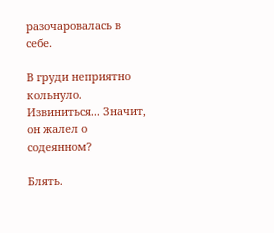разочаровалась в себе.

В груди неприятно кольнуло. Извиниться... Значит, он жалел о содеянном?

Блять.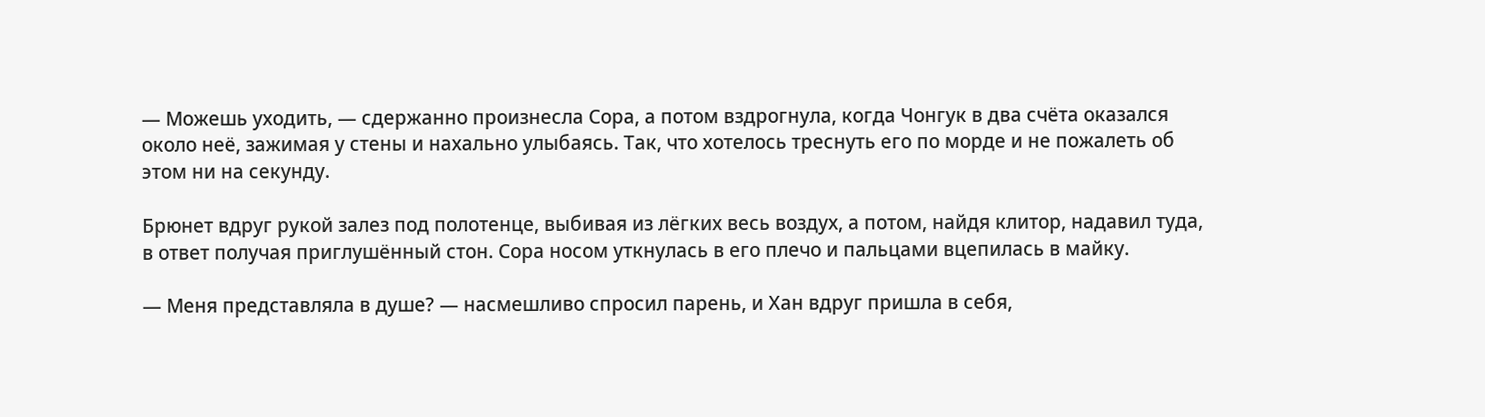— Можешь уходить, — сдержанно произнесла Сора, а потом вздрогнула, когда Чонгук в два счёта оказался около неё, зажимая у стены и нахально улыбаясь. Так, что хотелось треснуть его по морде и не пожалеть об этом ни на секунду.

Брюнет вдруг рукой залез под полотенце, выбивая из лёгких весь воздух, а потом, найдя клитор, надавил туда, в ответ получая приглушённый стон. Сора носом уткнулась в его плечо и пальцами вцепилась в майку.

— Меня представляла в душе? — насмешливо спросил парень, и Хан вдруг пришла в себя,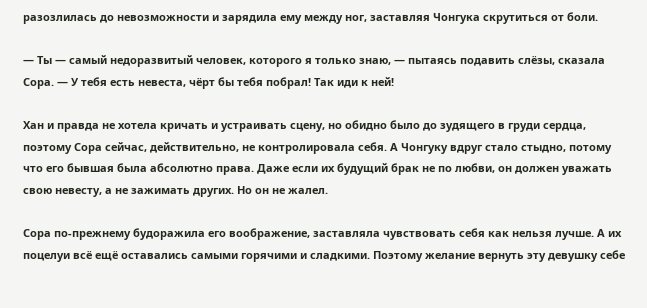разозлилась до невозможности и зарядила ему между ног, заставляя Чонгука скрутиться от боли.

— Ты — самый недоразвитый человек, которого я только знаю, — пытаясь подавить слёзы, сказала Сора. — У тебя есть невеста, чёрт бы тебя побрал! Так иди к ней!

Хан и правда не хотела кричать и устраивать сцену, но обидно было до зудящего в груди сердца, поэтому Сора сейчас, действительно, не контролировала себя. А Чонгуку вдруг стало стыдно, потому что его бывшая была абсолютно права. Даже если их будущий брак не по любви, он должен уважать свою невесту, а не зажимать других. Но он не жалел.

Сора по-прежнему будоражила его воображение, заставляла чувствовать себя как нельзя лучше. А их поцелуи всё ещё оставались самыми горячими и сладкими. Поэтому желание вернуть эту девушку себе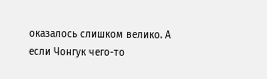оказалось слишком велико. А если Чонгук чего-то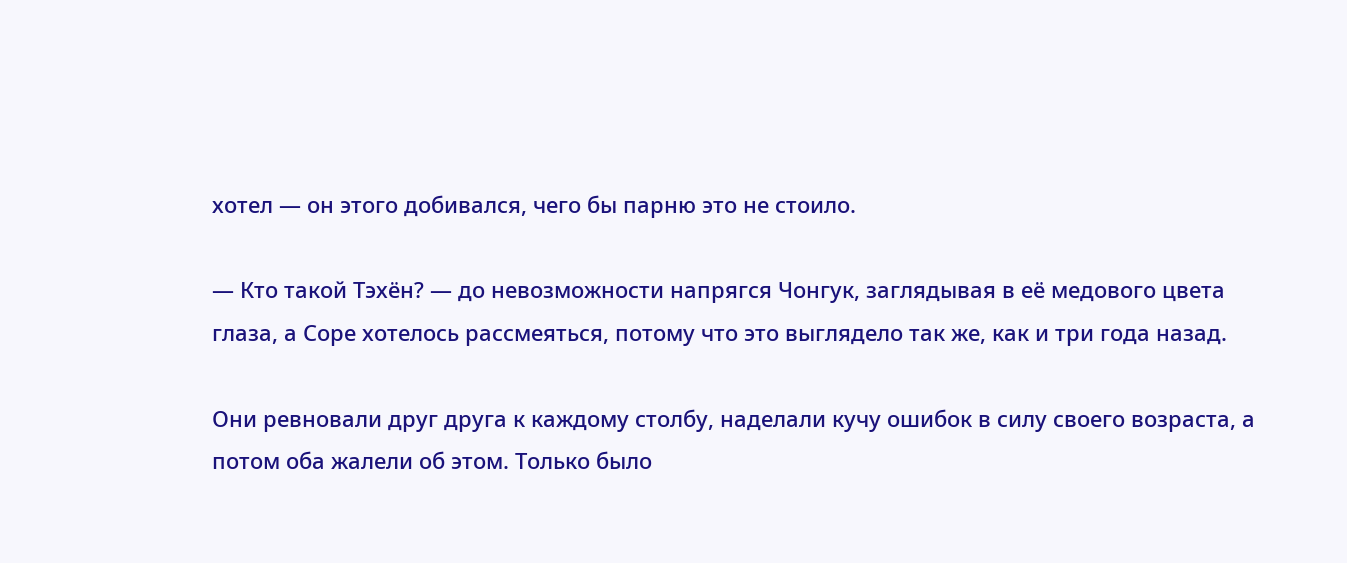хотел — он этого добивался, чего бы парню это не стоило.

— Кто такой Тэхён? — до невозможности напрягся Чонгук, заглядывая в её медового цвета глаза, а Соре хотелось рассмеяться, потому что это выглядело так же, как и три года назад.

Они ревновали друг друга к каждому столбу, наделали кучу ошибок в силу своего возраста, а потом оба жалели об этом. Только было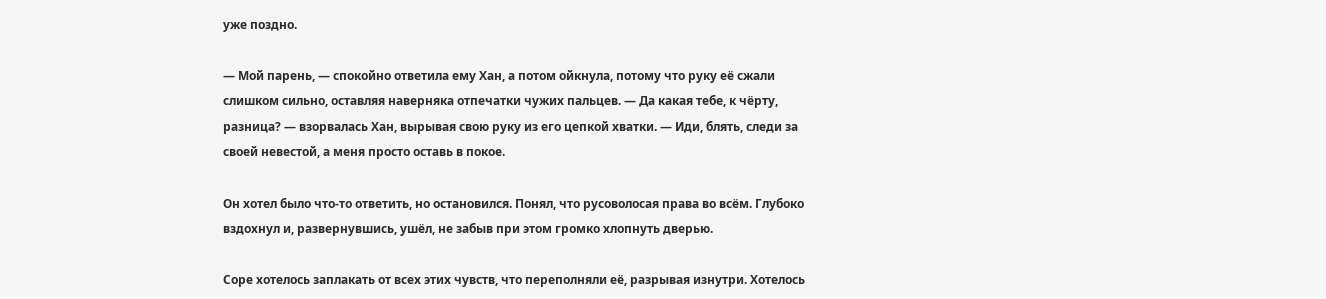уже поздно.

— Мой парень, — спокойно ответила ему Хан, а потом ойкнула, потому что руку её сжали слишком сильно, оставляя наверняка отпечатки чужих пальцев. — Да какая тебе, к чёрту, разница? — взорвалась Хан, вырывая свою руку из его цепкой хватки. — Иди, блять, следи за своей невестой, а меня просто оставь в покое.

Он хотел было что-то ответить, но остановился. Понял, что русоволосая права во всём. Глубоко вздохнул и, развернувшись, ушёл, не забыв при этом громко хлопнуть дверью.

Соре хотелось заплакать от всех этих чувств, что переполняли её, разрывая изнутри. Хотелось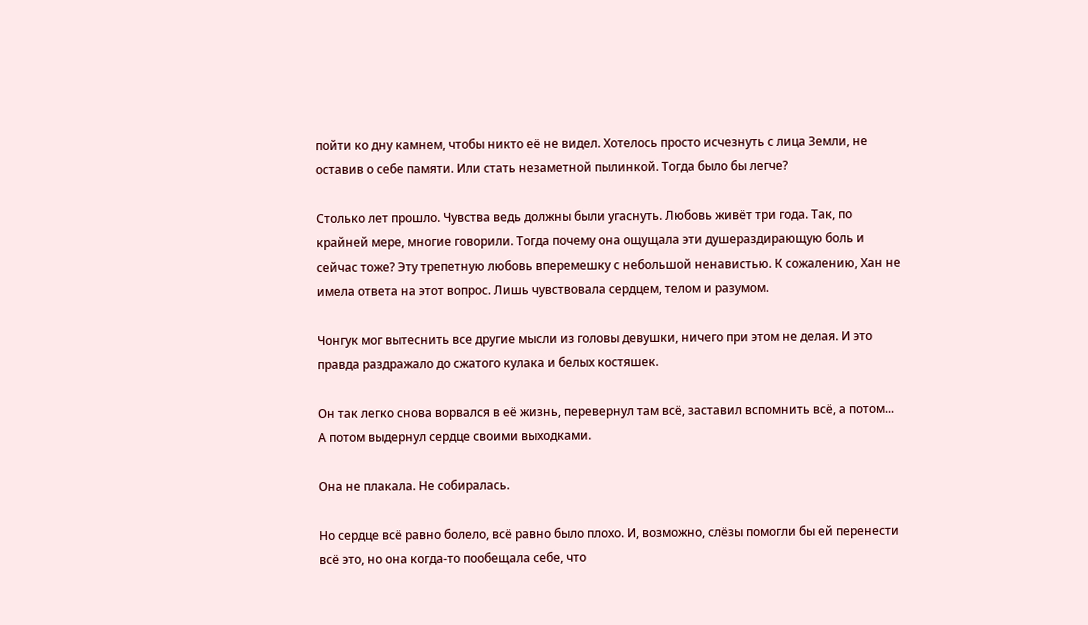пойти ко дну камнем, чтобы никто её не видел. Хотелось просто исчезнуть с лица Земли, не оставив о себе памяти. Или стать незаметной пылинкой. Тогда было бы легче?

Столько лет прошло. Чувства ведь должны были угаснуть. Любовь живёт три года. Так, по крайней мере, многие говорили. Тогда почему она ощущала эти душераздирающую боль и сейчас тоже? Эту трепетную любовь вперемешку с небольшой ненавистью. К сожалению, Хан не имела ответа на этот вопрос. Лишь чувствовала сердцем, телом и разумом.

Чонгук мог вытеснить все другие мысли из головы девушки, ничего при этом не делая. И это правда раздражало до сжатого кулака и белых костяшек.

Он так легко снова ворвался в её жизнь, перевернул там всё, заставил вспомнить всё, а потом... А потом выдернул сердце своими выходками.

Она не плакала. Не собиралась.

Но сердце всё равно болело, всё равно было плохо. И, возможно, слёзы помогли бы ей перенести всё это, но она когда-то пообещала себе, что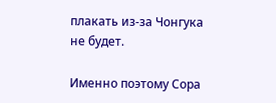плакать из-за Чонгука не будет.

Именно поэтому Сора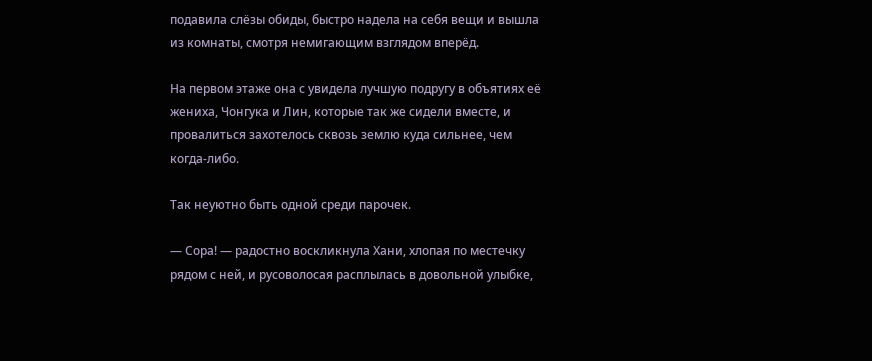подавила слёзы обиды, быстро надела на себя вещи и вышла из комнаты, смотря немигающим взглядом вперёд.

На первом этаже она с увидела лучшую подругу в объятиях её жениха, Чонгука и Лин, которые так же сидели вместе, и провалиться захотелось сквозь землю куда сильнее, чем когда-либо.

Так неуютно быть одной среди парочек.

— Сора! — радостно воскликнула Хани, хлопая по местечку рядом с ней, и русоволосая расплылась в довольной улыбке,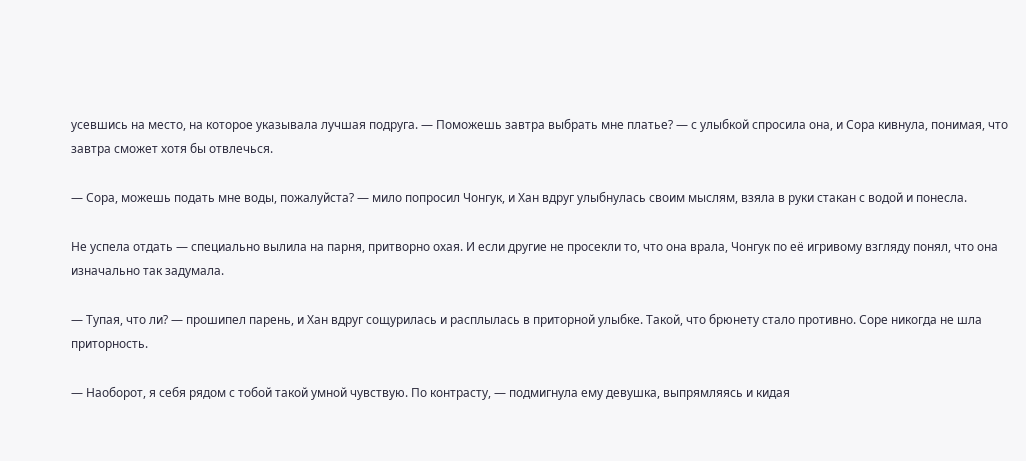усевшись на место, на которое указывала лучшая подруга. — Поможешь завтра выбрать мне платье? — с улыбкой спросила она, и Сора кивнула, понимая, что завтра сможет хотя бы отвлечься.

— Сора, можешь подать мне воды, пожалуйста? — мило попросил Чонгук, и Хан вдруг улыбнулась своим мыслям, взяла в руки стакан с водой и понесла.

Не успела отдать — специально вылила на парня, притворно охая. И если другие не просекли то, что она врала, Чонгук по её игривому взгляду понял, что она изначально так задумала.

— Тупая, что ли? — прошипел парень, и Хан вдруг сощурилась и расплылась в приторной улыбке. Такой, что брюнету стало противно. Соре никогда не шла приторность.

— Наоборот, я себя рядом с тобой такой умной чувствую. По контрасту, — подмигнула ему девушка, выпрямляясь и кидая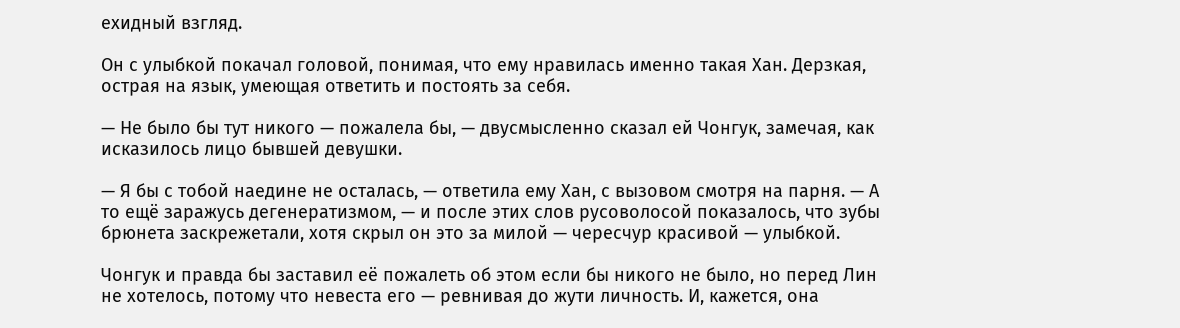ехидный взгляд.

Он с улыбкой покачал головой, понимая, что ему нравилась именно такая Хан. Дерзкая, острая на язык, умеющая ответить и постоять за себя.

— Не было бы тут никого — пожалела бы, — двусмысленно сказал ей Чонгук, замечая, как исказилось лицо бывшей девушки.

— Я бы с тобой наедине не осталась, — ответила ему Хан, с вызовом смотря на парня. — А то ещё заражусь дегенератизмом, — и после этих слов русоволосой показалось, что зубы брюнета заскрежетали, хотя скрыл он это за милой — чересчур красивой — улыбкой.

Чонгук и правда бы заставил её пожалеть об этом если бы никого не было, но перед Лин не хотелось, потому что невеста его — ревнивая до жути личность. И, кажется, она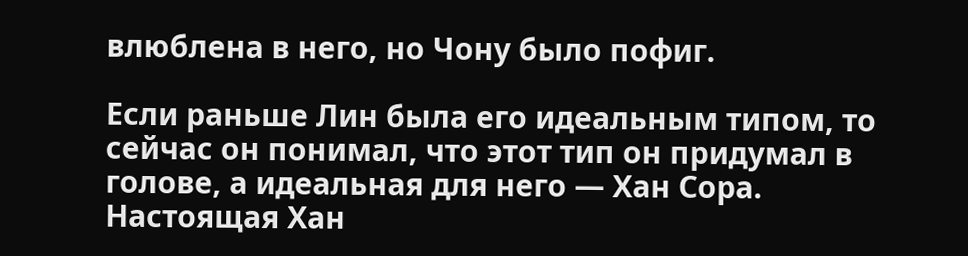влюблена в него, но Чону было пофиг.

Если раньше Лин была его идеальным типом, то сейчас он понимал, что этот тип он придумал в голове, а идеальная для него — Хан Сора. Настоящая Хан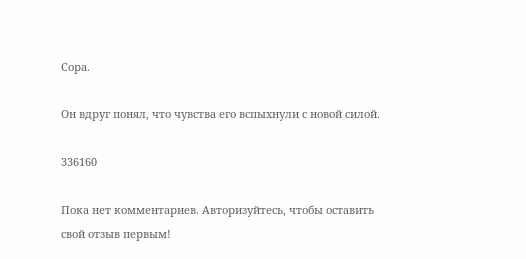Сора.

Он вдруг понял, что чувства его вспыхнули с новой силой.

336160

Пока нет комментариев. Авторизуйтесь, чтобы оставить свой отзыв первым!